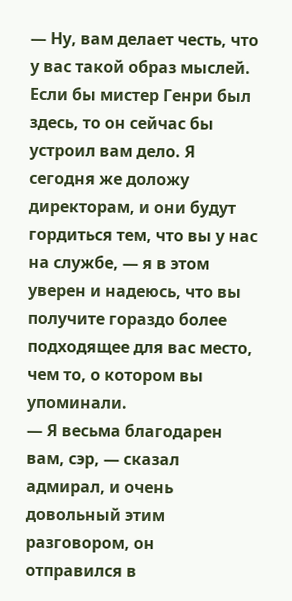— Ну, вам делает честь, что у вас такой образ мыслей. Если бы мистер Генри был здесь, то он сейчас бы устроил вам дело. Я сегодня же доложу директорам, и они будут гордиться тем, что вы у нас на службе, — я в этом уверен и надеюсь, что вы получите гораздо более подходящее для вас место, чем то, о котором вы упоминали.
— Я весьма благодарен вам, сэр, — сказал адмирал, и очень довольный этим разговором, он отправился в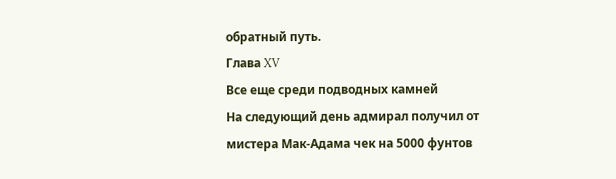обратный путь.
Глава XV
Все еще среди подводных камней
На следующий день адмирал получил от мистера Мак-Адама чек на 5000 фунтов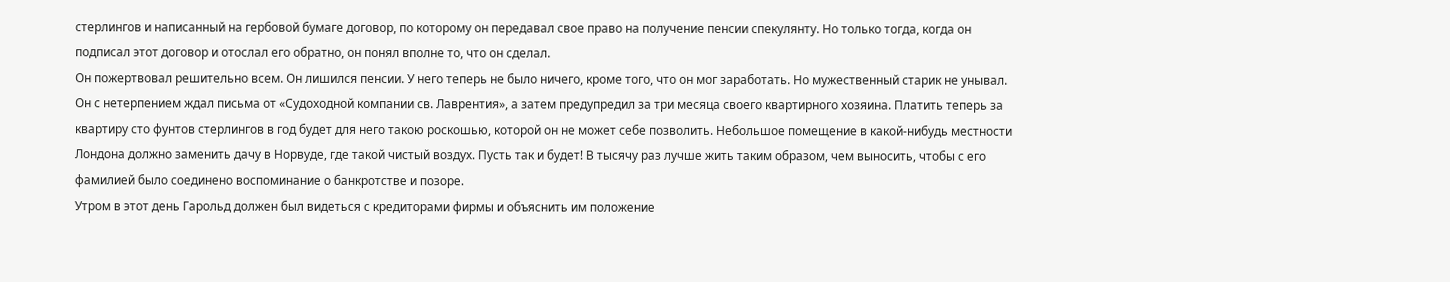стерлингов и написанный на гербовой бумаге договор, по которому он передавал свое право на получение пенсии спекулянту. Но только тогда, когда он подписал этот договор и отослал его обратно, он понял вполне то, что он сделал.
Он пожертвовал решительно всем. Он лишился пенсии. У него теперь не было ничего, кроме того, что он мог заработать. Но мужественный старик не унывал. Он с нетерпением ждал письма от «Судоходной компании св. Лаврентия», а затем предупредил за три месяца своего квартирного хозяина. Платить теперь за квартиру сто фунтов стерлингов в год будет для него такою роскошью, которой он не может себе позволить. Небольшое помещение в какой-нибудь местности Лондона должно заменить дачу в Норвуде, где такой чистый воздух. Пусть так и будет! В тысячу раз лучше жить таким образом, чем выносить, чтобы с его фамилией было соединено воспоминание о банкротстве и позоре.
Утром в этот день Гарольд должен был видеться с кредиторами фирмы и объяснить им положение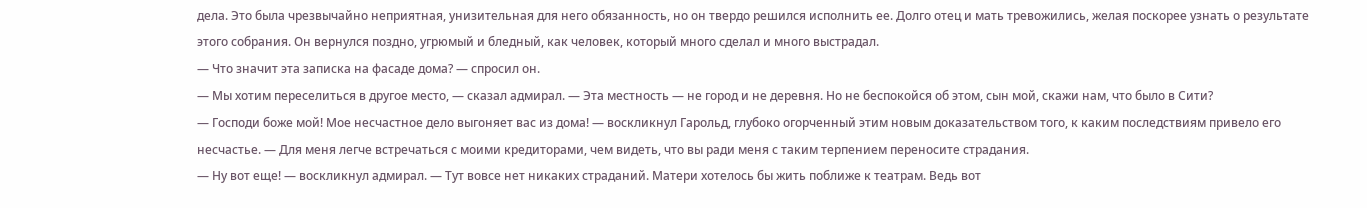дела. Это была чрезвычайно неприятная, унизительная для него обязанность, но он твердо решился исполнить ее. Долго отец и мать тревожились, желая поскорее узнать о результате этого собрания. Он вернулся поздно, угрюмый и бледный, как человек, который много сделал и много выстрадал.
— Что значит эта записка на фасаде дома? — спросил он.
— Мы хотим переселиться в другое место, — сказал адмирал. — Эта местность — не город и не деревня. Но не беспокойся об этом, сын мой, скажи нам, что было в Сити?
— Господи боже мой! Мое несчастное дело выгоняет вас из дома! — воскликнул Гарольд, глубоко огорченный этим новым доказательством того, к каким последствиям привело его несчастье. — Для меня легче встречаться с моими кредиторами, чем видеть, что вы ради меня с таким терпением переносите страдания.
— Ну вот еще! — воскликнул адмирал. — Тут вовсе нет никаких страданий. Матери хотелось бы жить поближе к театрам. Ведь вот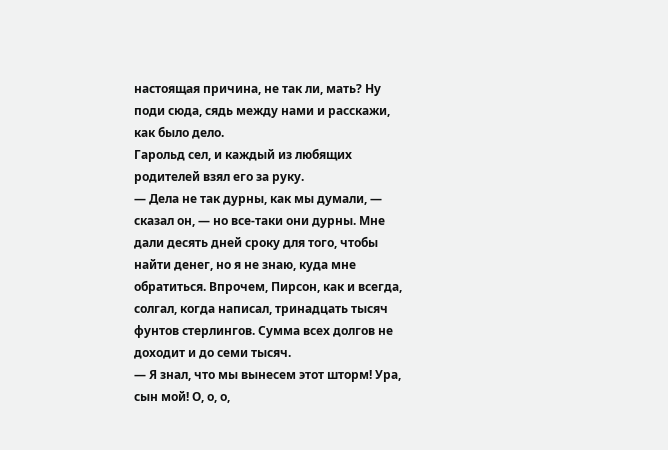настоящая причина, не так ли, мать? Ну поди сюда, сядь между нами и расскажи, как было дело.
Гарольд сел, и каждый из любящих родителей взял его за руку.
— Дела не так дурны, как мы думали, — сказал он, — но все-таки они дурны. Мне дали десять дней сроку для того, чтобы найти денег, но я не знаю, куда мне обратиться. Впрочем, Пирсон, как и всегда, солгал, когда написал, тринадцать тысяч фунтов стерлингов. Сумма всех долгов не доходит и до семи тысяч.
— Я знал, что мы вынесем этот шторм! Ура, сын мой! О, о, о,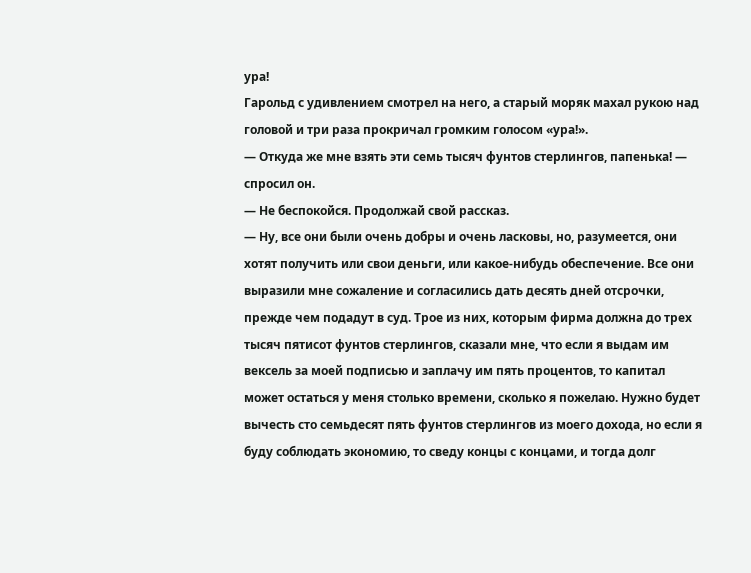ура!
Гарольд с удивлением смотрел на него, а старый моряк махал рукою над головой и три раза прокричал громким голосом «ура!».
— Откуда же мне взять эти семь тысяч фунтов стерлингов, папенька! — спросил он.
— Не беспокойся. Продолжай свой рассказ.
— Ну, все они были очень добры и очень ласковы, но, разумеется, они хотят получить или свои деньги, или какое-нибудь обеспечение. Все они выразили мне сожаление и согласились дать десять дней отсрочки, прежде чем подадут в суд. Трое из них, которым фирма должна до трех тысяч пятисот фунтов стерлингов, сказали мне, что если я выдам им вексель за моей подписью и заплачу им пять процентов, то капитал может остаться у меня столько времени, сколько я пожелаю. Нужно будет вычесть сто семьдесят пять фунтов стерлингов из моего дохода, но если я буду соблюдать экономию, то сведу концы с концами, и тогда долг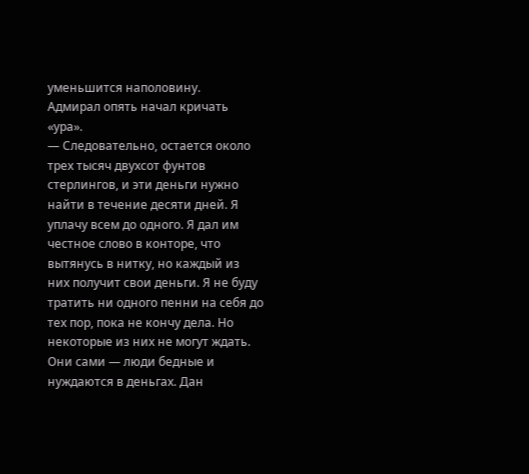уменьшится наполовину.
Адмирал опять начал кричать «ура».
— Следовательно, остается около трех тысяч двухсот фунтов стерлингов, и эти деньги нужно найти в течение десяти дней. Я уплачу всем до одного. Я дал им честное слово в конторе, что вытянусь в нитку, но каждый из них получит свои деньги. Я не буду тратить ни одного пенни на себя до тех пор, пока не кончу дела. Но некоторые из них не могут ждать. Они сами — люди бедные и нуждаются в деньгах. Дан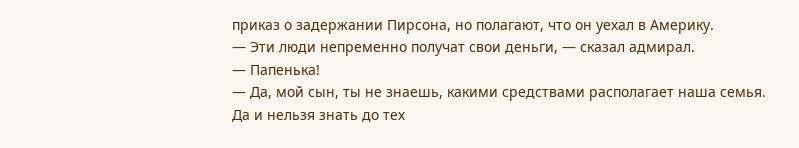приказ о задержании Пирсона, но полагают, что он уехал в Америку.
— Эти люди непременно получат свои деньги, — сказал адмирал.
— Папенька!
— Да, мой сын, ты не знаешь, какими средствами располагает наша семья. Да и нельзя знать до тех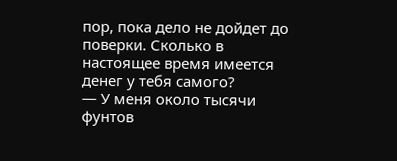пор, пока дело не дойдет до поверки. Сколько в настоящее время имеется денег у тебя самого?
— У меня около тысячи фунтов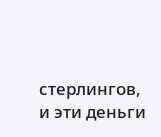стерлингов, и эти деньги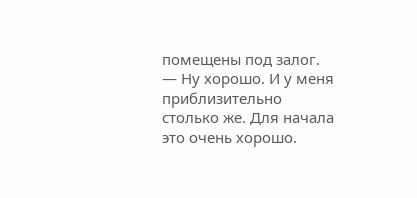помещены под залог.
— Ну хорошо. И у меня приблизительно столько же. Для начала это очень хорошо.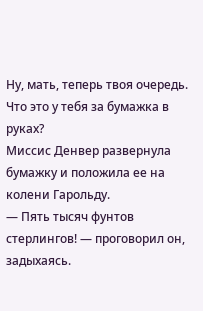Ну, мать, теперь твоя очередь. Что это у тебя за бумажка в руках?
Миссис Денвер развернула бумажку и положила ее на колени Гарольду.
— Пять тысяч фунтов стерлингов! — проговорил он, задыхаясь.